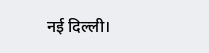नई दिल्ली।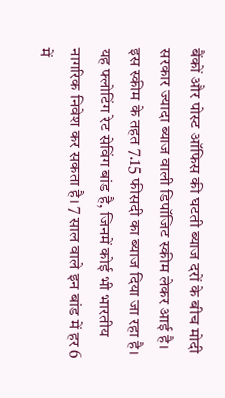बैंकों और पोस्ट ऑफिस की घटती ब्याज दरों के बीच मोदी सरकार ज्यादा ब्याज वाली डिपॉजिट स्कीम लेकर आई है। इस स्कीम के तहत 7.15 फीसदी का ब्याज दिया जा रहा है। यह फ्लोटिंग रेट सेविंग बांड है, जिनमें कोई भी भारतीय नागरिक निवेश कर सकता है। 7 साल वाले इन बांड में हर 6 में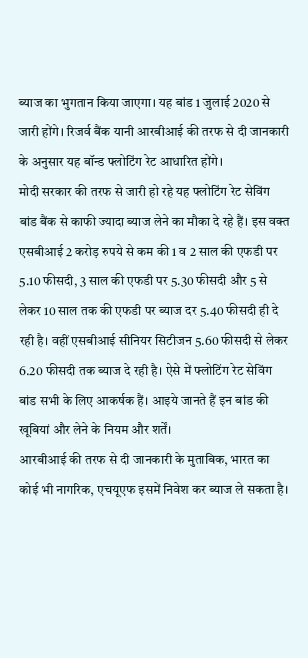ब्याज का भुगतान किया जाएगा। यह बांड 1 जुलाई 2020 से जारी होंगे। रिजर्व बैंक यानी आरबीआई की तरफ से दी जानकारी के अनुसार यह बॉन्ड फ्लोटिंग रेट आधारित होंगे।
मोदी सरकार की तरफ से जारी हो रहे यह फ्लोटिंग रेट सेविंग बांड बैंक से काफी ज्यादा ब्याज लेने का मौका दे रहे हैं। इस वक्त एसबीआई 2 करोड़ रुपये से कम की 1 व 2 साल की एफडी पर 5.10 फीसदी, 3 साल की एफडी पर 5.30 फीसदी और 5 से लेकर 10 साल तक की एफडी पर ब्याज दर 5.40 फीसदी ही दे रही है। वहीं एसबीआई सीनियर सिटीजन 5.60 फीसदी से लेकर 6.20 फीसदी तक ब्याज दे रही है। ऐसे में फ्लोटिंग रेट सेविंग बांड सभी के लिए आकर्षक हैं। आइये जानते हैं इन बांड की खूबियां और लेने के नियम और शर्तें।
आरबीआई की तरफ से दी जानकारी के मुताबिक, भारत का कोई भी नागरिक, एचयूएफ इसमें निवेश कर ब्याज ले सकता है।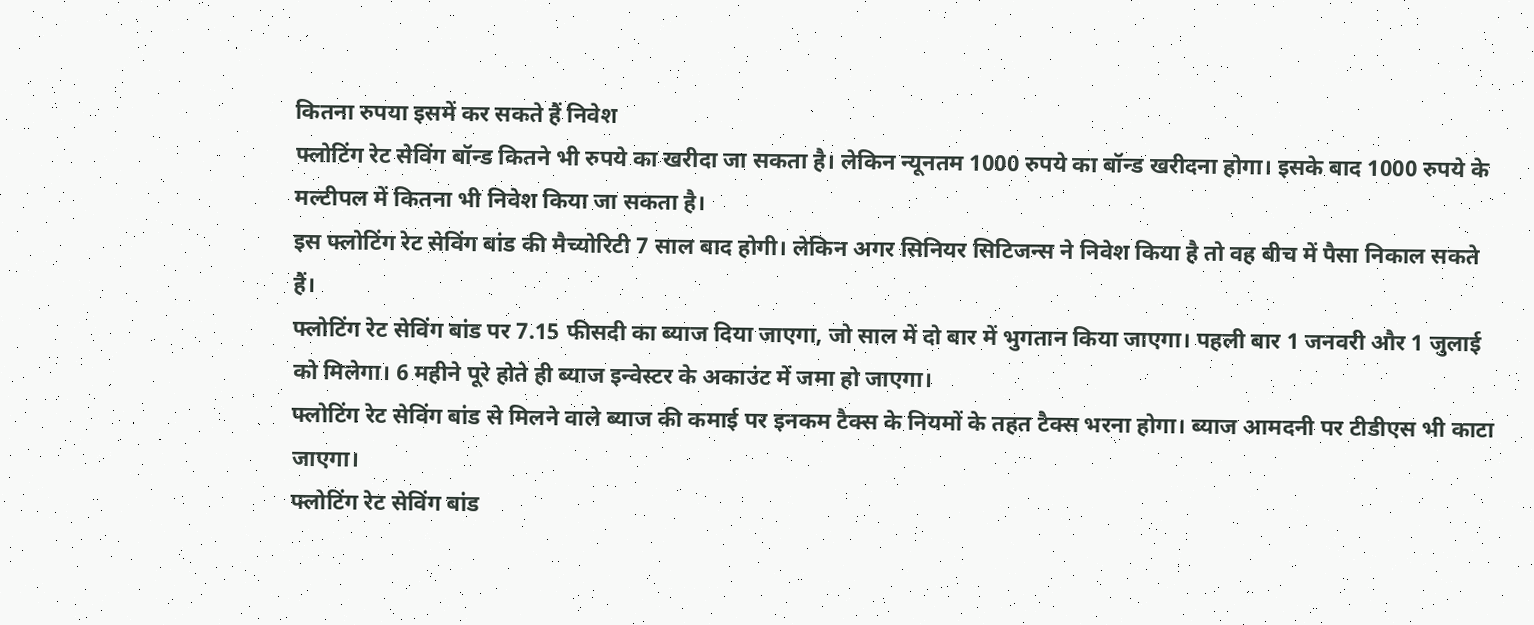कितना रुपया इसमें कर सकते हैं निवेश
फ्लोटिंग रेट सेविंग बॉन्ड कितने भी रुपये का खरीदा जा सकता है। लेकिन न्यूनतम 1000 रुपये का बॉन्ड खरीदना होगा। इसके बाद 1000 रुपये के मल्टीपल में कितना भी निवेश किया जा सकता है।
इस फ्लोटिंग रेट सेविंग बांड की मैच्योरिटी 7 साल बाद होगी। लेकिन अगर सिनियर सिटिजन्स ने निवेश किया है तो वह बीच में पैसा निकाल सकते हैं।
फ्लोटिंग रेट सेविंग बांड पर 7.15 फीसदी का ब्याज दिया जाएगा, जो साल में दो बार में भुगतान किया जाएगा। पहली बार 1 जनवरी और 1 जुलाई को मिलेगा। 6 महीने पूरे होते ही ब्याज इन्वेस्टर के अकाउंट में जमा हो जाएगा।
फ्लोटिंग रेट सेविंग बांड से मिलने वाले ब्याज की कमाई पर इनकम टैक्स के नियमों के तहत टैक्स भरना होगा। ब्याज आमदनी पर टीडीएस भी काटा जाएगा।
फ्लोटिंग रेट सेविंग बांड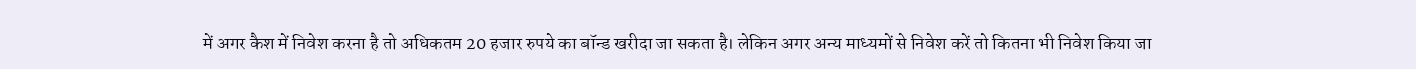में अगर कैश में निवेश करना है तो अधिकतम 20 हजार रुपये का बॉन्ड खरीदा जा सकता है। लेकिन अगर अन्य माध्यमों से निवेश करें तो कितना भी निवेश किया जा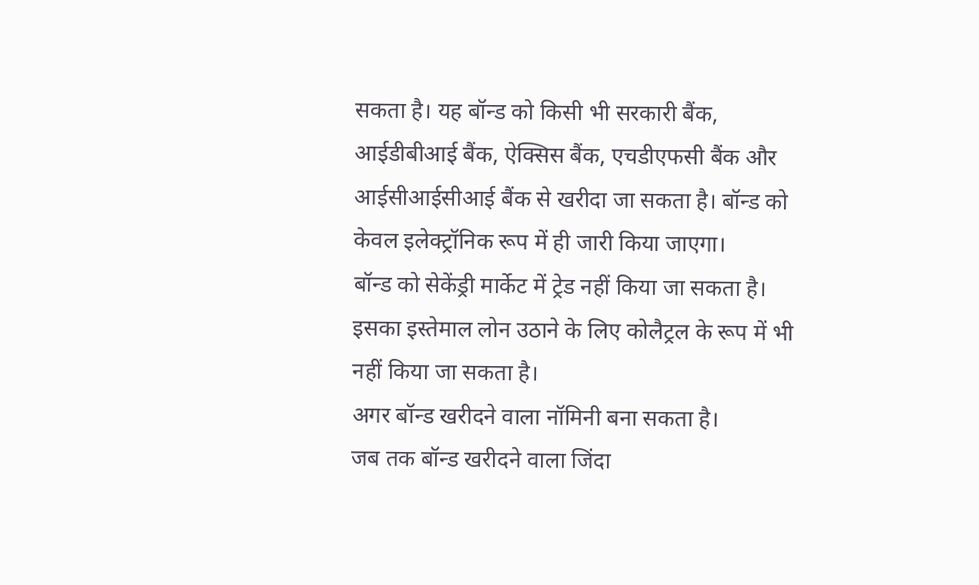सकता है। यह बॉन्ड को किसी भी सरकारी बैंक, आईडीबीआई बैंक, ऐक्सिस बैंक, एचडीएफसी बैंक और आईसीआईसीआई बैंक से खरीदा जा सकता है। बॉन्ड को केवल इलेक्ट्रॉनिक रूप में ही जारी किया जाएगा।
बॉन्ड को सेकेंड्री मार्केट में ट्रेड नहीं किया जा सकता है।
इसका इस्तेमाल लोन उठाने के लिए कोलैट्रल के रूप में भी नहीं किया जा सकता है।
अगर बॉन्ड खरीदने वाला नॉमिनी बना सकता है।
जब तक बॉन्ड खरीदने वाला जिंदा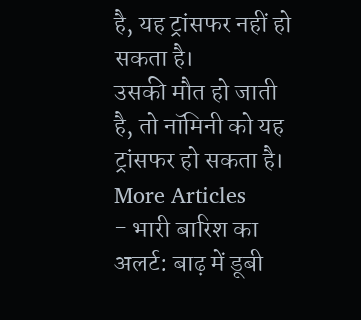है, यह ट्रांसफर नहीं हो सकता है।
उसकी मौत हो जाती है, तो नॉमिनी को यह ट्रांसफर हो सकता है।
More Articles
- भारी बारिश का अलर्ट: बाढ़ में डूबी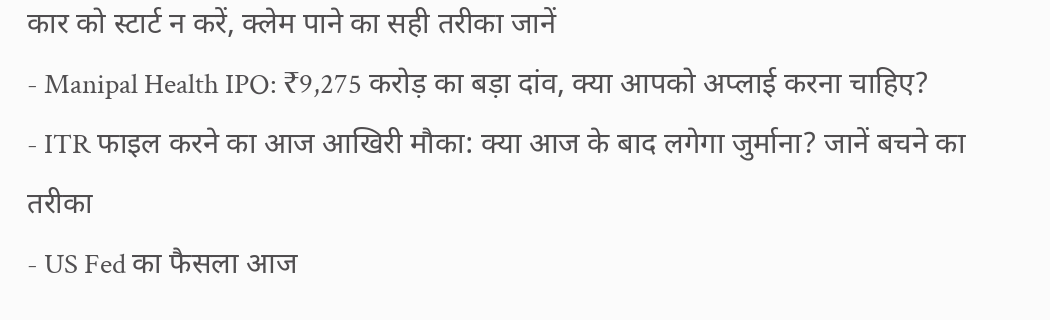कार को स्टार्ट न करें, क्लेम पाने का सही तरीका जानें
- Manipal Health IPO: ₹9,275 करोड़ का बड़ा दांव, क्या आपको अप्लाई करना चाहिए?
- ITR फाइल करने का आज आखिरी मौका: क्या आज के बाद लगेगा जुर्माना? जानें बचने का तरीका
- US Fed का फैसला आज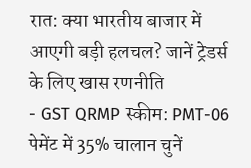रात: क्या भारतीय बाजार में आएगी बड़ी हलचल? जानें ट्रेडर्स के लिए खास रणनीति
- GST QRMP स्कीम: PMT-06 पेमेंट में 35% चालान चुनें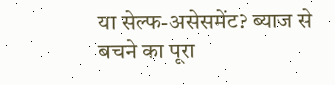या सेल्फ-असेसमेंट? ब्याज से बचने का पूरा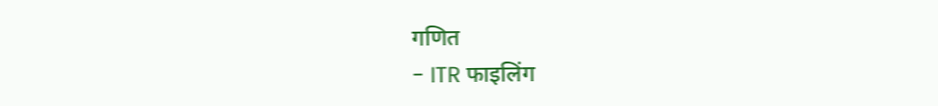गणित
- ITR फाइलिंग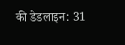की डेडलाइन: 31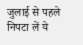जुलाई से पहले निपटा लें ये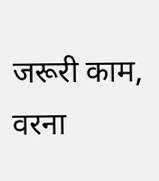जरूरी काम, वरना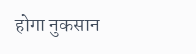होगा नुकसान